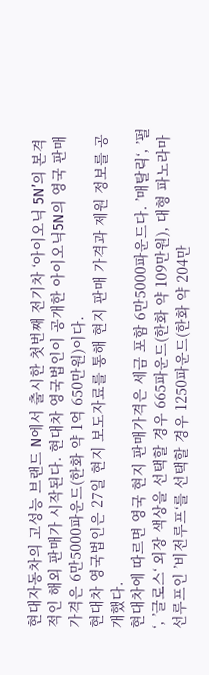현대자동차의 고성능 브랜드 N에서 출시한 첫번째 전기차 ‘아이오닉 5N’의 본격적인 해외 판매가 시작된다. 현대차 영국법인이 공개한 아이오닉5N의 영국 판매 가격은 6만5000파운드(한화 약 1억 650만원)이다.
현대차 영국법인은 27일 현지 보도자료를 통해 현지 판매 가격과 제원 정보를 공개했다.
현대차에 따르면 영국 현지 판매가격은 세금 포함 6만5000파운드다. ’매탈릭‘, ’펄‘, ’글로스‘ 외장 색상을 선택할 경우 665파운드(한화 약 109만원), 대형 파노라마 선루프인 ’비전루프‘를 선택할 경우 1250파운드(한화 약 204만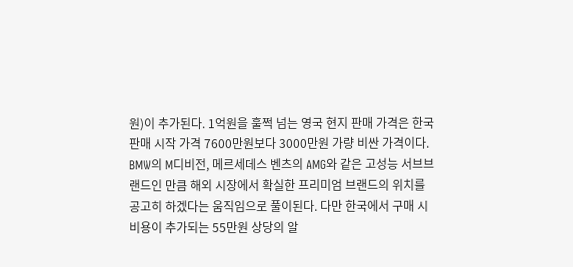원)이 추가된다. 1억원을 훌쩍 넘는 영국 현지 판매 가격은 한국 판매 시작 가격 7600만원보다 3000만원 가량 비싼 가격이다. BMW의 M디비전, 메르세데스 벤츠의 AMG와 같은 고성능 서브브랜드인 만큼 해외 시장에서 확실한 프리미엄 브랜드의 위치를 공고히 하겠다는 움직임으로 풀이된다. 다만 한국에서 구매 시 비용이 추가되는 55만원 상당의 알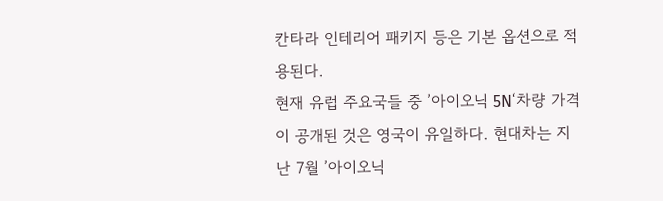칸타라 인테리어 패키지 등은 기본 옵션으로 적용된다.
현재 유럽 주요국들 중 ’아이오닉 5N‘차량 가격이 공개된 것은 영국이 유일하다. 현대차는 지난 7월 ’아이오닉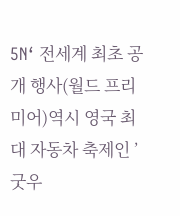5N‘ 전세계 최초 공개 행사(월드 프리미어)역시 영국 최대 자동차 축제인 ’굿우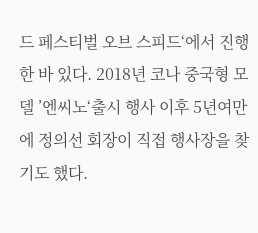드 페스티벌 오브 스피드‘에서 진행한 바 있다. 2018년 코나 중국형 모델 ’엔씨노‘출시 행사 이후 5년여만에 정의선 회장이 직접 행사장을 찾기도 했다.